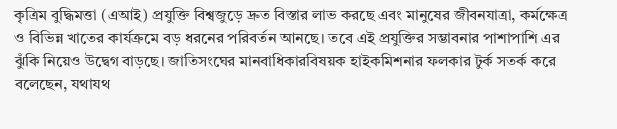কৃত্রিম বুদ্ধিমত্তা (এআই) প্রযুক্তি বিশ্বজুড়ে দ্রুত বিস্তার লাভ করছে এবং মানুষের জীবনযাত্রা, কর্মক্ষেত্র ও বিভিন্ন খাতের কার্যক্রমে বড় ধরনের পরিবর্তন আনছে। তবে এই প্রযুক্তির সম্ভাবনার পাশাপাশি এর ঝুঁকি নিয়েও উদ্বেগ বাড়ছে। জাতিসংঘের মানবাধিকারবিষয়ক হাইকমিশনার ফলকার টুর্ক সতর্ক করে বলেছেন, যথাযথ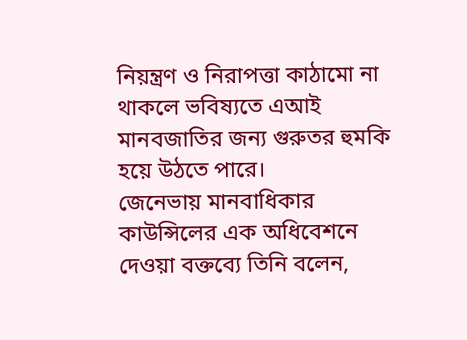নিয়ন্ত্রণ ও নিরাপত্তা কাঠামো না থাকলে ভবিষ্যতে এআই মানবজাতির জন্য গুরুতর হুমকি হয়ে উঠতে পারে।
জেনেভায় মানবাধিকার কাউন্সিলের এক অধিবেশনে দেওয়া বক্তব্যে তিনি বলেন,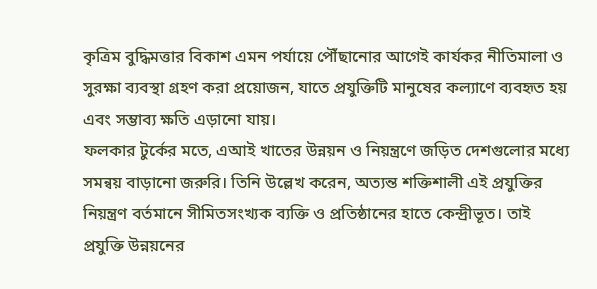কৃত্রিম বুদ্ধিমত্তার বিকাশ এমন পর্যায়ে পৌঁছানোর আগেই কার্যকর নীতিমালা ও সুরক্ষা ব্যবস্থা গ্রহণ করা প্রয়োজন, যাতে প্রযুক্তিটি মানুষের কল্যাণে ব্যবহৃত হয় এবং সম্ভাব্য ক্ষতি এড়ানো যায়।
ফলকার টুর্কের মতে, এআই খাতের উন্নয়ন ও নিয়ন্ত্রণে জড়িত দেশগুলোর মধ্যে সমন্বয় বাড়ানো জরুরি। তিনি উল্লেখ করেন, অত্যন্ত শক্তিশালী এই প্রযুক্তির নিয়ন্ত্রণ বর্তমানে সীমিতসংখ্যক ব্যক্তি ও প্রতিষ্ঠানের হাতে কেন্দ্রীভূত। তাই প্রযুক্তি উন্নয়নের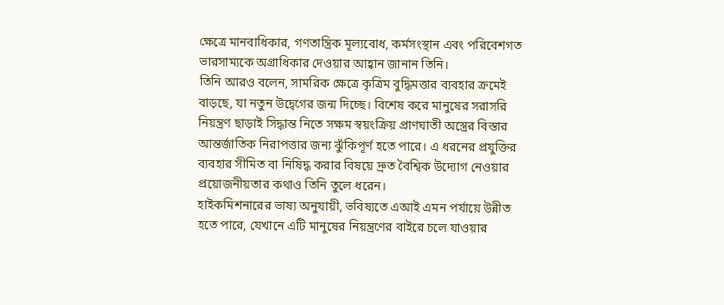ক্ষেত্রে মানবাধিকার, গণতান্ত্রিক মূল্যবোধ, কর্মসংস্থান এবং পরিবেশগত ভারসাম্যকে অগ্রাধিকার দেওয়ার আহ্বান জানান তিনি।
তিনি আরও বলেন, সামরিক ক্ষেত্রে কৃত্রিম বুদ্ধিমত্তার ব্যবহার ক্রমেই বাড়ছে, যা নতুন উদ্বেগের জন্ম দিচ্ছে। বিশেষ করে মানুষের সরাসরি নিয়ন্ত্রণ ছাড়াই সিদ্ধান্ত নিতে সক্ষম স্বয়ংক্রিয় প্রাণঘাতী অস্ত্রের বিস্তার আন্তর্জাতিক নিরাপত্তার জন্য ঝুঁকিপূর্ণ হতে পারে। এ ধরনের প্রযুক্তির ব্যবহার সীমিত বা নিষিদ্ধ করার বিষয়ে দ্রুত বৈশ্বিক উদ্যোগ নেওয়ার প্রয়োজনীয়তার কথাও তিনি তুলে ধরেন।
হাইকমিশনারের ভাষ্য অনুযায়ী, ভবিষ্যতে এআই এমন পর্যায়ে উন্নীত হতে পারে, যেখানে এটি মানুষের নিয়ন্ত্রণের বাইরে চলে যাওয়ার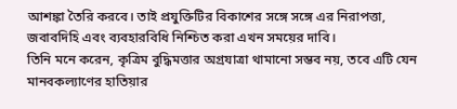আশঙ্কা তৈরি করবে। তাই প্রযুক্তিটির বিকাশের সঙ্গে সঙ্গে এর নিরাপত্তা, জবাবদিহি এবং ব্যবহারবিধি নিশ্চিত করা এখন সময়ের দাবি।
তিনি মনে করেন, কৃত্রিম বুদ্ধিমত্তার অগ্রযাত্রা থামানো সম্ভব নয়, তবে এটি যেন মানবকল্যাণের হাতিয়ার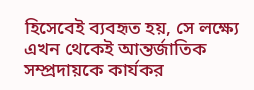হিসেবেই ব্যবহৃত হয়, সে লক্ষ্যে এখন থেকেই আন্তর্জাতিক সম্প্রদায়কে কার্যকর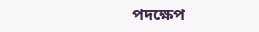পদক্ষেপ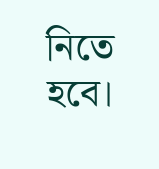নিতে হবে।